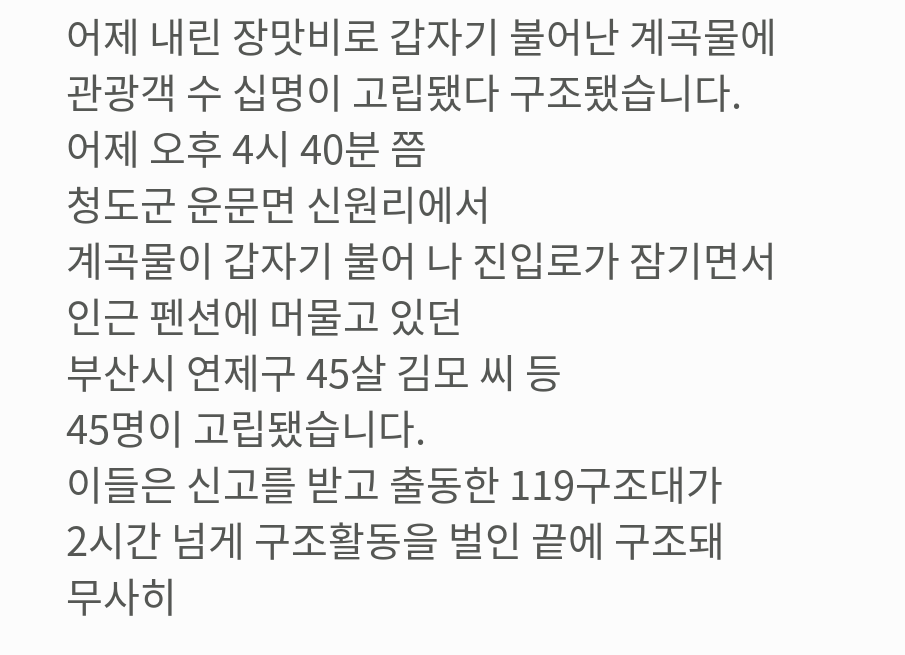어제 내린 장맛비로 갑자기 불어난 계곡물에
관광객 수 십명이 고립됐다 구조됐습니다.
어제 오후 4시 40분 쯤
청도군 운문면 신원리에서
계곡물이 갑자기 불어 나 진입로가 잠기면서
인근 펜션에 머물고 있던
부산시 연제구 45살 김모 씨 등
45명이 고립됐습니다.
이들은 신고를 받고 출동한 119구조대가
2시간 넘게 구조활동을 벌인 끝에 구조돼
무사히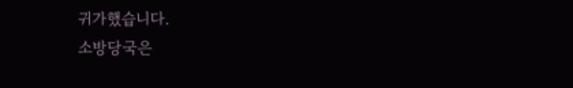귀가했습니다.
소방당국은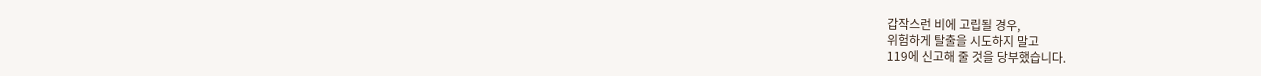갑작스런 비에 고립될 경우,
위험하게 탈출을 시도하지 말고
119에 신고해 줄 것을 당부했습니다.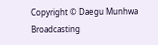Copyright © Daegu Munhwa Broadcasting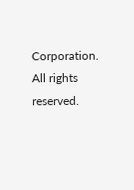Corporation. All rights reserved.